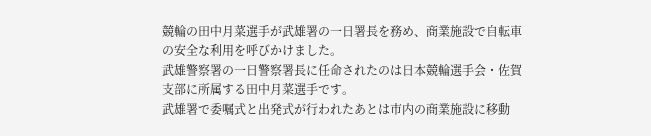競輪の田中月菜選手が武雄署の一日署長を務め、商業施設で自転車の安全な利用を呼びかけました。
武雄警察署の一日警察署長に任命されたのは日本競輪選手会・佐賀支部に所属する田中月菜選手です。
武雄署で委嘱式と出発式が行われたあとは市内の商業施設に移動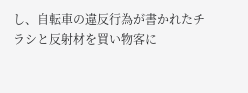し、自転車の違反行為が書かれたチラシと反射材を買い物客に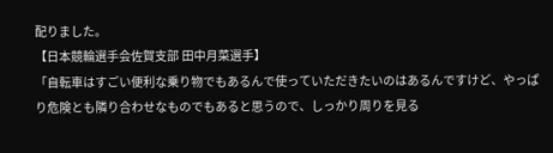配りました。
【日本競輪選手会佐賀支部 田中月菜選手】
「自転車はすごい便利な乗り物でもあるんで使っていただきたいのはあるんですけど、やっぱり危険とも隣り合わせなものでもあると思うので、しっかり周りを見る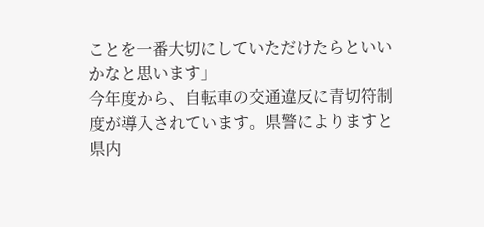ことを一番大切にしていただけたらといいかなと思います」
今年度から、自転車の交通違反に青切符制度が導入されています。県警によりますと県内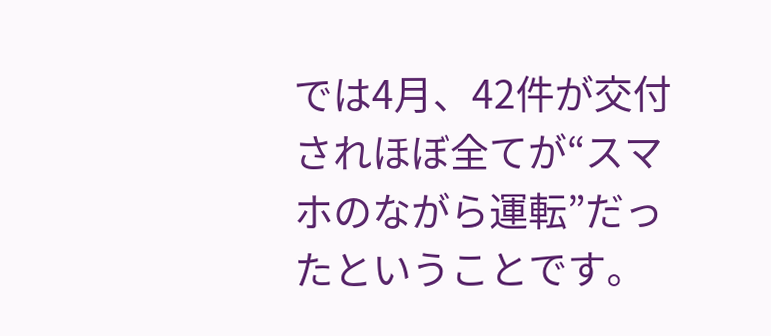では4月、42件が交付されほぼ全てが“スマホのながら運転”だったということです。